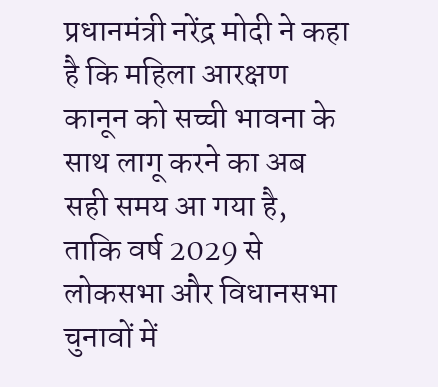प्रधानमंत्री नरेंद्र मोदी ने कहा है कि महिला आरक्षण कानून को सच्ची भावना के साथ लागू करने का अब सही समय आ गया है, ताकि वर्ष 2029 से लोकसभा और विधानसभा चुनावों में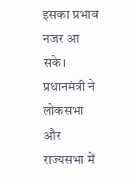इसका प्रभाव नजर आ सके।
प्रधानमंत्री ने लोकसभा और राज्यसभा में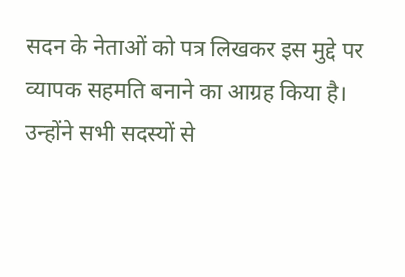सदन के नेताओं को पत्र लिखकर इस मुद्दे पर व्यापक सहमति बनाने का आग्रह किया है। उन्होंने सभी सदस्यों से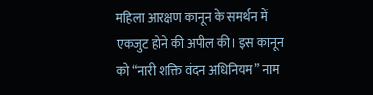महिला आरक्षण कानून के समर्थन में एकजुट होने की अपील की। इस कानून को “नारी शक्ति वंदन अधिनियम” नाम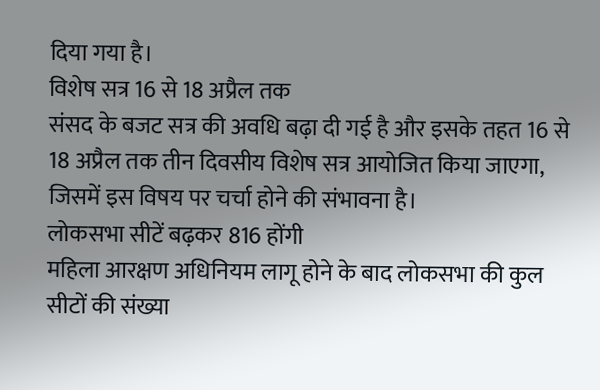दिया गया है।
विशेष सत्र 16 से 18 अप्रैल तक
संसद के बजट सत्र की अवधि बढ़ा दी गई है और इसके तहत 16 से 18 अप्रैल तक तीन दिवसीय विशेष सत्र आयोजित किया जाएगा, जिसमें इस विषय पर चर्चा होने की संभावना है।
लोकसभा सीटें बढ़कर 816 होंगी
महिला आरक्षण अधिनियम लागू होने के बाद लोकसभा की कुल सीटों की संख्या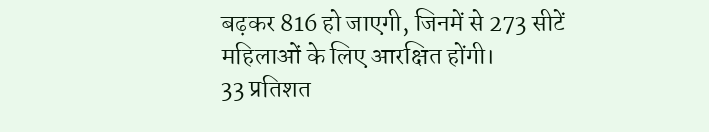बढ़कर 816 हो जाएगी, जिनमें से 273 सीटें महिलाओं के लिए आरक्षित होंगी।
33 प्रतिशत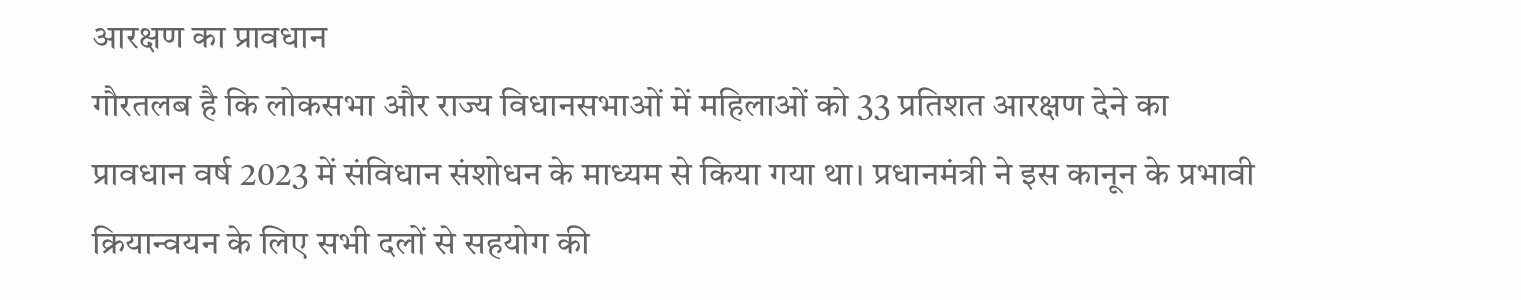आरक्षण का प्रावधान
गौरतलब है कि लोकसभा और राज्य विधानसभाओं में महिलाओं को 33 प्रतिशत आरक्षण देने का प्रावधान वर्ष 2023 में संविधान संशोधन के माध्यम से किया गया था। प्रधानमंत्री ने इस कानून के प्रभावी क्रियान्वयन के लिए सभी दलों से सहयोग की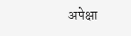अपेक्षा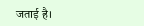जताई है।